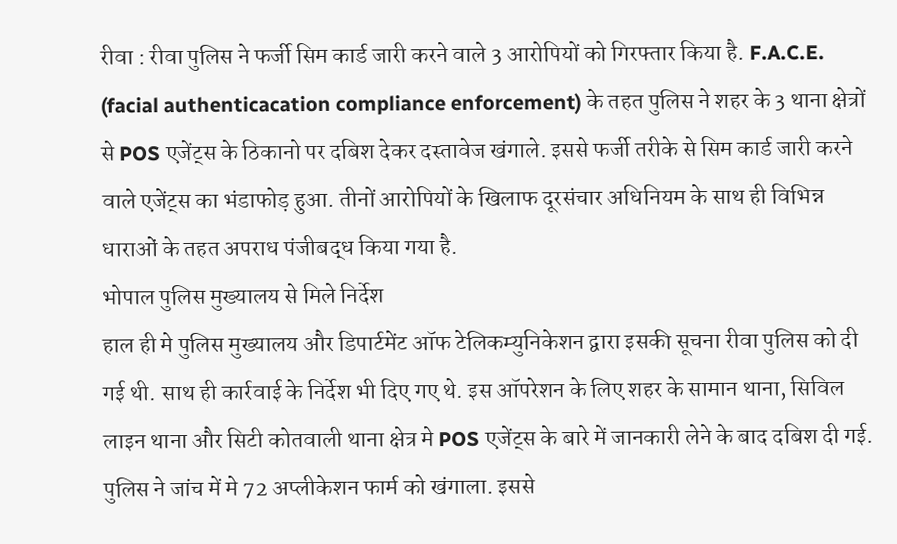रीवा : रीवा पुलिस ने फर्जी सिम कार्ड जारी करने वाले 3 आरोपियों को गिरफ्तार किया है. F.A.C.E. (facial authenticacation compliance enforcement) के तहत पुलिस ने शहर के 3 थाना क्षेत्रों से POS एजेंट्स के ठिकानो पर दबिश देकर दस्तावेज खंगाले. इससे फर्जी तरीके से सिम कार्ड जारी करने वाले एजेंट्स का भंडाफोड़ हुआ. तीनों आरोपियों के खिलाफ दूरसंचार अधिनियम के साथ ही विभिन्न धाराओं के तहत अपराध पंजीबद्ध किया गया है.
भोपाल पुलिस मुख्यालय से मिले निर्देश
हाल ही मे पुलिस मुख्यालय और डिपार्टमेंट ऑफ टेलिकम्युनिकेशन द्वारा इसकी सूचना रीवा पुलिस को दी गई थी. साथ ही कार्रवाई के निर्देश भी दिए गए थे. इस ऑपरेशन के लिए शहर के सामान थाना, सिविल लाइन थाना और सिटी कोतवाली थाना क्षेत्र मे POS एजेंट्स के बारे में जानकारी लेने के बाद दबिश दी गई. पुलिस ने जांच में मे 72 अप्लीकेशन फार्म को खंगाला. इससे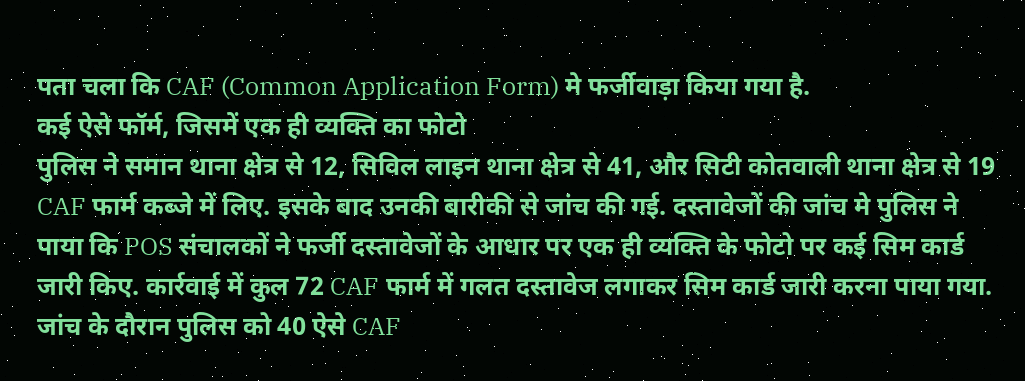पता चला कि CAF (Common Application Form) मे फर्जीवाड़ा किया गया है.
कई ऐसे फॉर्म, जिसमें एक ही व्यक्ति का फोटो
पुलिस ने समान थाना क्षेत्र से 12, सिविल लाइन थाना क्षेत्र से 41, और सिटी कोतवाली थाना क्षेत्र से 19 CAF फार्म कब्जे में लिए. इसके बाद उनकी बारीकी से जांच की गई. दस्तावेजों की जांच मे पुलिस ने पाया कि POS संचालकों ने फर्जी दस्तावेजों के आधार पर एक ही व्यक्ति के फोटो पर कई सिम कार्ड जारी किए. कार्रवाई में कुल 72 CAF फार्म में गलत दस्तावेज लगाकर सिम कार्ड जारी करना पाया गया. जांच के दौरान पुलिस को 40 ऐसे CAF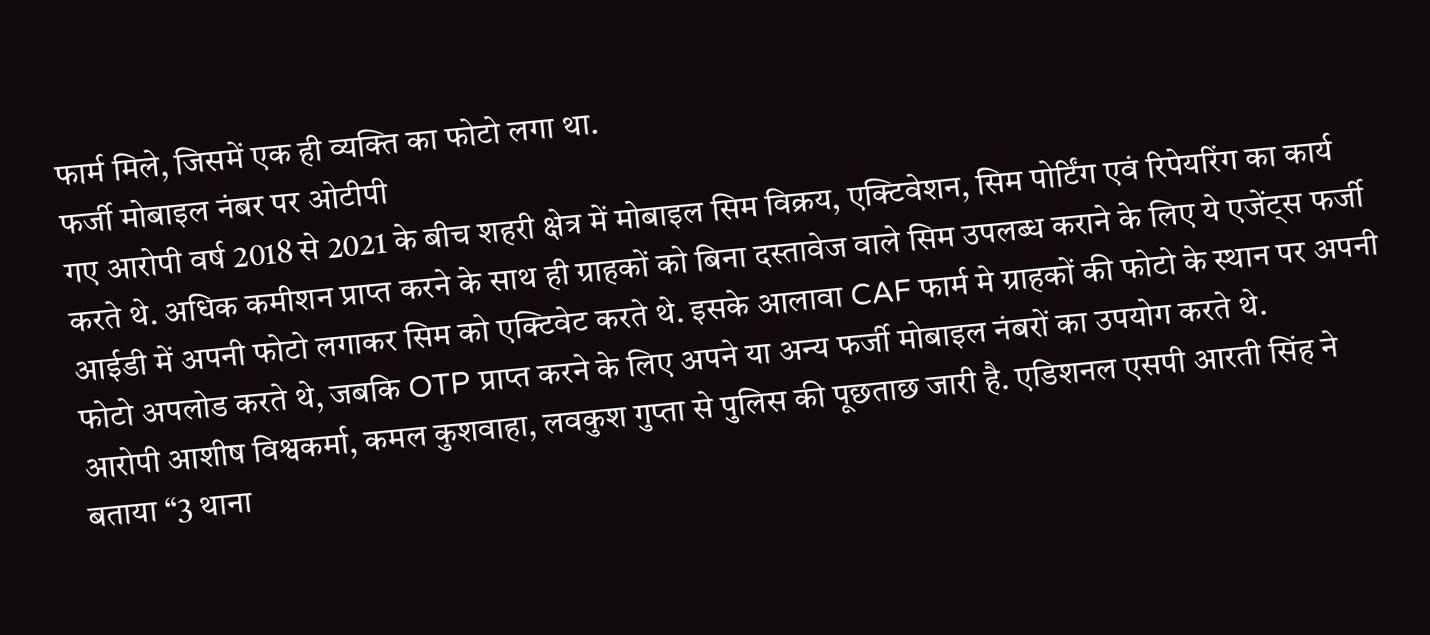फार्म मिले, जिसमें एक ही व्यक्ति का फोटो लगा था.
फर्जी मोबाइल नंबर पर ओटीपी
गए आरोपी वर्ष 2018 से 2021 के बीच शहरी क्षेत्र में मोबाइल सिम विक्रय, एक्टिवेशन, सिम पोर्टिंग एवं रिपेयरिंग का कार्य करते थे. अधिक कमीशन प्राप्त करने के साथ ही ग्राहकों को बिना दस्तावेज वाले सिम उपलब्ध कराने के लिए ये एजेंट्स फर्जी आईडी में अपनी फोटो लगाकर सिम को एक्टिवेट करते थे. इसके आलावा CAF फार्म मे ग्राहकों की फोटो के स्थान पर अपनी फोटो अपलोड करते थे, जबकि OTP प्राप्त करने के लिए अपने या अन्य फर्जी मोबाइल नंबरों का उपयोग करते थे.
आरोपी आशीष विश्वकर्मा, कमल कुशवाहा, लवकुश गुप्ता से पुलिस की पूछताछ जारी है. एडिशनल एसपी आरती सिंह ने बताया “3 थाना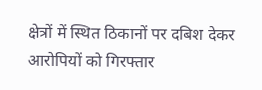क्षेत्रों में स्थित ठिकानों पर दबिश देकर आरोपियों को गिरफ्तार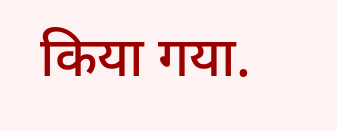किया गया.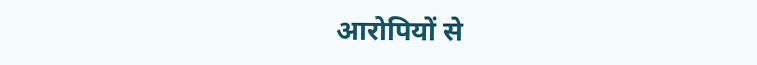आरोपियों से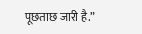पूछताछ जारी है.”